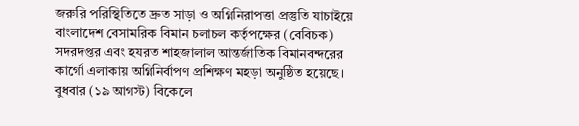জরুরি পরিস্থিতিতে দ্রুত সাড়া ও অগ্নিনিরাপত্তা প্রস্তুতি যাচাইয়ে বাংলাদেশ বেসামরিক বিমান চলাচল কর্তৃপক্ষের (বেবিচক) সদরদপ্তর এবং হযরত শাহজালাল আন্তর্জাতিক বিমানবন্দরের কার্গো এলাকায় অগ্নিনির্বাপণ প্রশিক্ষণ মহড়া অনুষ্ঠিত হয়েছে। বুধবার (১৯ আগস্ট) বিকেলে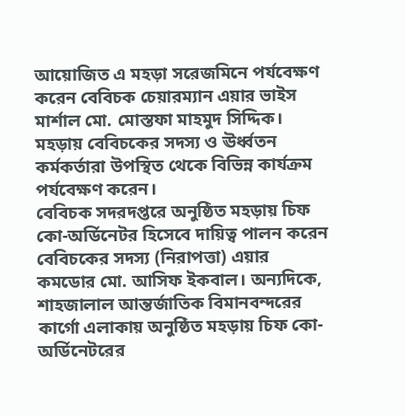আয়োজিত এ মহড়া সরেজমিনে পর্যবেক্ষণ করেন বেবিচক চেয়ারম্যান এয়ার ভাইস মার্শাল মো. মোস্তফা মাহমুদ সিদ্দিক।
মহড়ায় বেবিচকের সদস্য ও ঊর্ধ্বতন কর্মকর্তারা উপস্থিত থেকে বিভিন্ন কার্যক্রম পর্যবেক্ষণ করেন।
বেবিচক সদরদপ্তরে অনুষ্ঠিত মহড়ায় চিফ কো-অর্ডিনেটর হিসেবে দায়িত্ব পালন করেন বেবিচকের সদস্য (নিরাপত্তা) এয়ার কমডোর মো. আসিফ ইকবাল। অন্যদিকে, শাহজালাল আন্তর্জাতিক বিমানবন্দরের কার্গো এলাকায় অনুষ্ঠিত মহড়ায় চিফ কো-অর্ডিনেটরের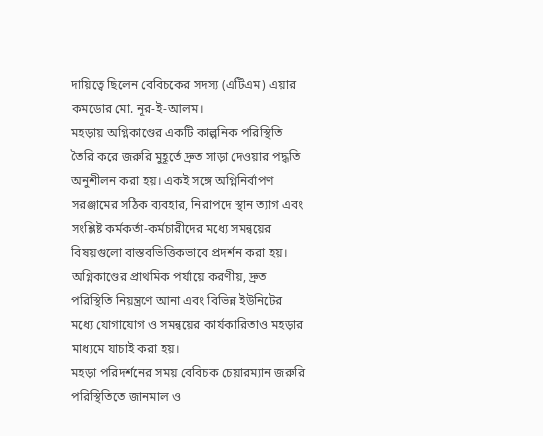দায়িত্বে ছিলেন বেবিচকের সদস্য (এটিএম) এয়ার কমডোর মো. নূর-ই-আলম।
মহড়ায় অগ্নিকাণ্ডের একটি কাল্পনিক পরিস্থিতি তৈরি করে জরুরি মুহূর্তে দ্রুত সাড়া দেওয়ার পদ্ধতি অনুশীলন করা হয়। একই সঙ্গে অগ্নিনির্বাপণ সরঞ্জামের সঠিক ব্যবহার, নিরাপদে স্থান ত্যাগ এবং সংশ্লিষ্ট কর্মকর্তা-কর্মচারীদের মধ্যে সমন্বয়ের বিষয়গুলো বাস্তবভিত্তিকভাবে প্রদর্শন করা হয়।
অগ্নিকাণ্ডের প্রাথমিক পর্যায়ে করণীয়, দ্রুত পরিস্থিতি নিয়ন্ত্রণে আনা এবং বিভিন্ন ইউনিটের মধ্যে যোগাযোগ ও সমন্বয়ের কার্যকারিতাও মহড়ার মাধ্যমে যাচাই করা হয়।
মহড়া পরিদর্শনের সময় বেবিচক চেয়ারম্যান জরুরি পরিস্থিতিতে জানমাল ও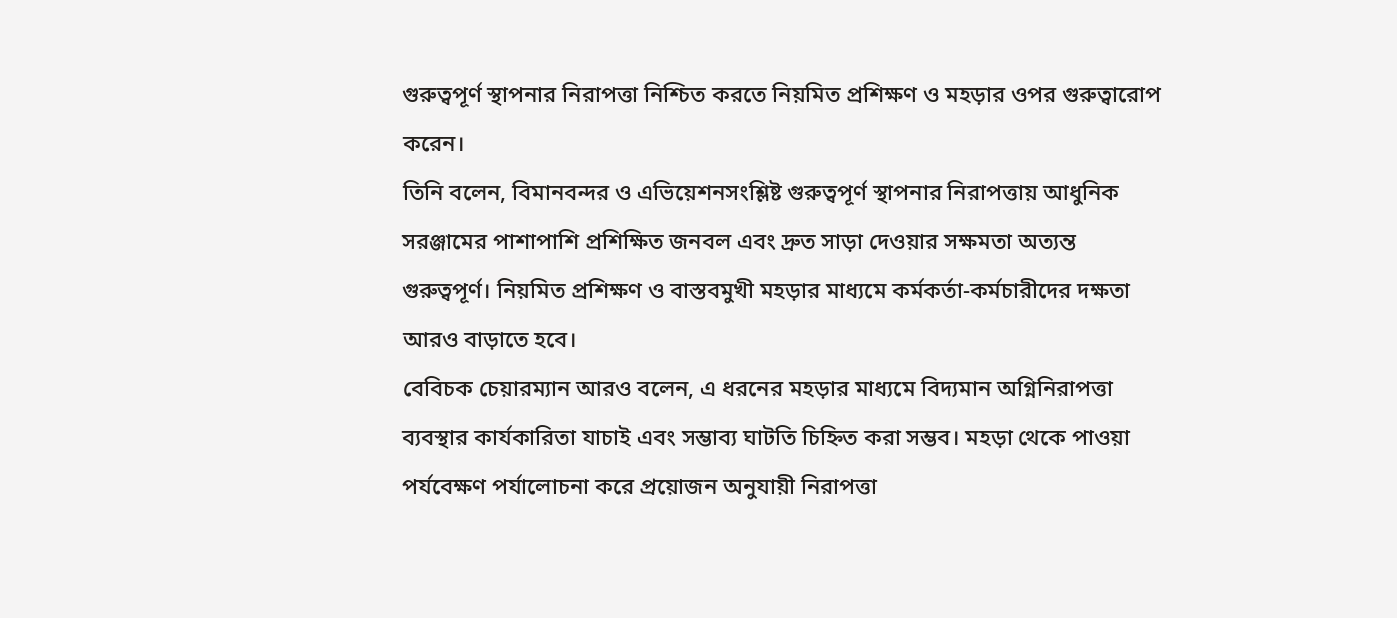গুরুত্বপূর্ণ স্থাপনার নিরাপত্তা নিশ্চিত করতে নিয়মিত প্রশিক্ষণ ও মহড়ার ওপর গুরুত্বারোপ করেন।
তিনি বলেন, বিমানবন্দর ও এভিয়েশনসংশ্লিষ্ট গুরুত্বপূর্ণ স্থাপনার নিরাপত্তায় আধুনিক সরঞ্জামের পাশাপাশি প্রশিক্ষিত জনবল এবং দ্রুত সাড়া দেওয়ার সক্ষমতা অত্যন্ত গুরুত্বপূর্ণ। নিয়মিত প্রশিক্ষণ ও বাস্তবমুখী মহড়ার মাধ্যমে কর্মকর্তা-কর্মচারীদের দক্ষতা আরও বাড়াতে হবে।
বেবিচক চেয়ারম্যান আরও বলেন, এ ধরনের মহড়ার মাধ্যমে বিদ্যমান অগ্নিনিরাপত্তা ব্যবস্থার কার্যকারিতা যাচাই এবং সম্ভাব্য ঘাটতি চিহ্নিত করা সম্ভব। মহড়া থেকে পাওয়া পর্যবেক্ষণ পর্যালোচনা করে প্রয়োজন অনুযায়ী নিরাপত্তা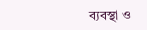ব্যবস্থা ও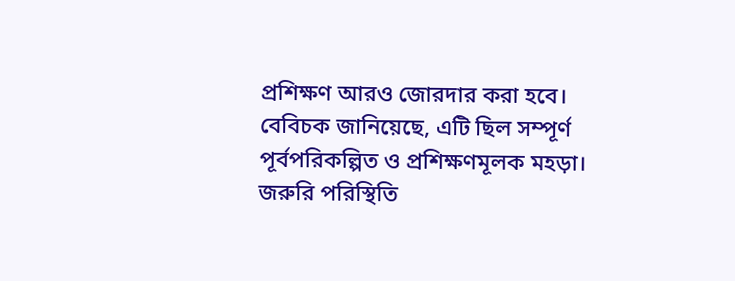প্রশিক্ষণ আরও জোরদার করা হবে।
বেবিচক জানিয়েছে, এটি ছিল সম্পূর্ণ পূর্বপরিকল্পিত ও প্রশিক্ষণমূলক মহড়া। জরুরি পরিস্থিতি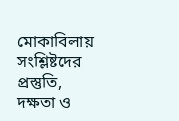মোকাবিলায় সংশ্লিষ্টদের প্রস্তুতি, দক্ষতা ও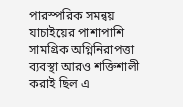পারস্পরিক সমন্বয় যাচাইয়ের পাশাপাশি সামগ্রিক অগ্নিনিরাপত্তা ব্যবস্থা আরও শক্তিশালী করাই ছিল এ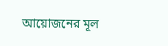আয়োজনের মূল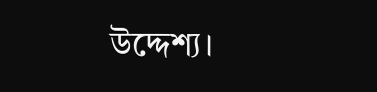উদ্দেশ্য।